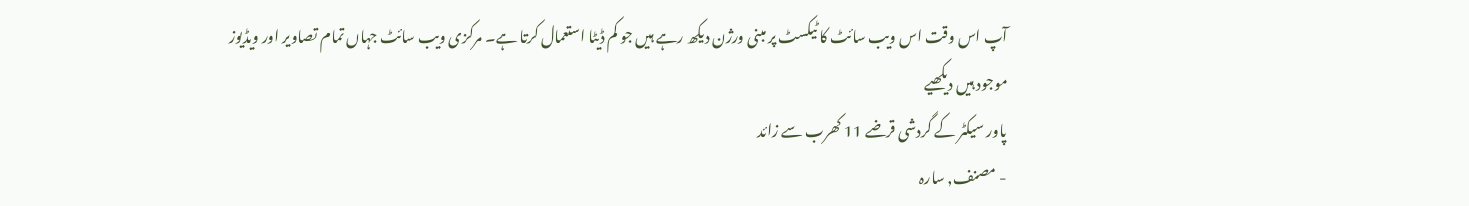آپ اس وقت اس ویب سائٹ کا ٹیکسٹ پر مبنی ورژن دیکھ رہے ہیں جو کم ڈیٹا استعمال کرتا ہے۔ مرکزی ویب سائٹ جہاں تمام تصاویر اور ویڈیوز موجود ہیں دیکھیے
پاور سیکٹر کے گردشی قرضے 11 کھرب سے زائد
- مصنف, سارہ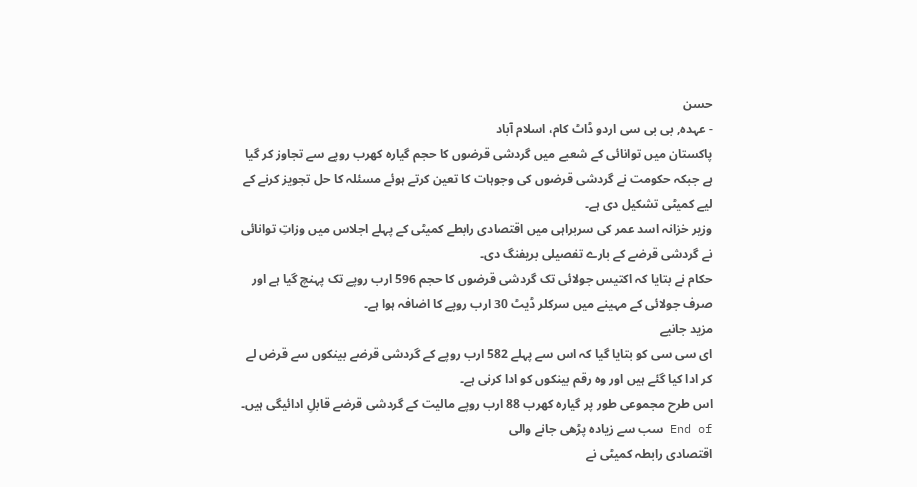حسن
- عہدہ, بی بی سی اردو ڈاٹ کام، اسلام آباد
پاکستان میں توانائی کے شعبے میں گردشی قرضوں کا حجم گیارہ کھرب روپے سے تجاوز کر گیا ہے جبکہ حکومت نے گردشی قرضوں کی وجوہات کا تعین کرتے ہوئے مسئلہ کا حل تجویز کرنے کے لیے کمیٹی تشکیل دی ہے۔
وزیر خزانہ اسد عمر کی سربراہی میں اقتصادی رابطے کمیٹی کے پہلے اجلاس میں وزاتِ توانائی نے گردشی قرضے کے بارے تفصیلی بریفنگ دی۔
حکام نے بتایا کہ اکتیس جولائی تک گردشی قرضوں کا حجم 596 ارب روپے تک پہنچ گیا ہے اور صرف جولائی کے مہینے میں سرکلر ڈیٹ 30 ارب روپے کا اضافہ ہوا ہے۔
مزید جانیے
ای سی سی کو بتایا گیا کہ اس سے پہلے 582 ارب روپے کے گردشی قرضے بینکوں سے قرض لے کر ادا کیا گئے ہیں اور وہ رقم بینکوں کو ادا کرنی ہے۔
اس طرح مجموعی طور پر گیارہ کھرب 88 ارب روپے مالیت کے گردشی قرضے قابلِ ادائیگی ہیں۔
End of سب سے زیادہ پڑھی جانے والی
اقتصادی رابطہ کمیٹی نے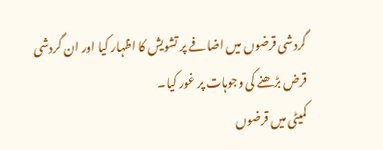گردشی قرضوں میں اضافے پر تشویش کا اظہار کیا اور ان گردشی قرض بڑھنے کی وجوہات پر غور کیا۔
کمیٹی میں قرضوں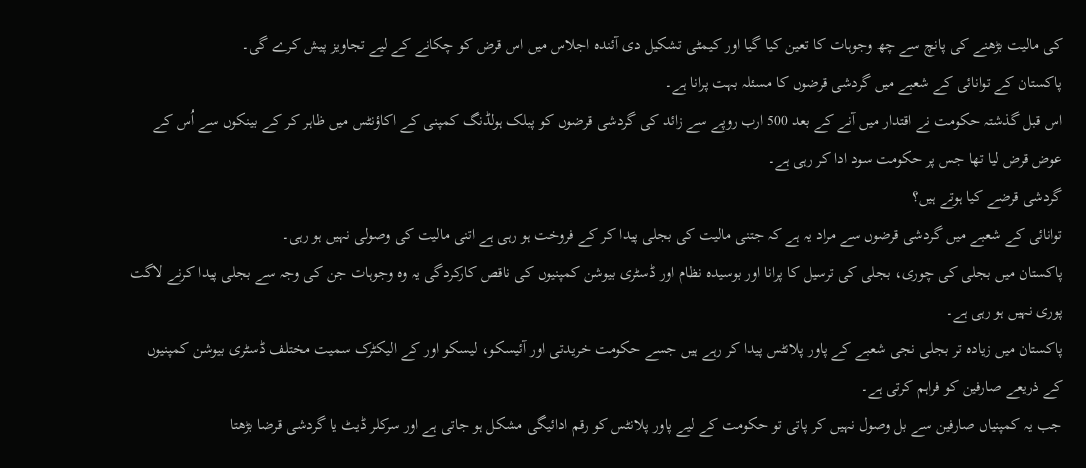کی مالیت بڑھنے کی پانچ سے چھ وجوہات کا تعین کیا گیا اور کیمٹی تشکیل دی آئندہ اجلاس میں اس قرض کو چکانے کے لیے تجاویز پیش کرے گی۔
پاکستان کے توانائی کے شعبے میں گردشی قرضوں کا مسئلہ بہت پرانا ہے۔
اس قبل گذشتہ حکومت نے اقتدار میں آنے کے بعد 500 ارب روپے سے زائد کی گردشی قرضوں کو پبلک ہولڈنگ کمپنی کے اکاؤنٹس میں ظاہر کر کے بینکوں سے اُس کے عوض قرض لیا تھا جس پر حکومت سود ادا کر رہی ہے۔
گردشی قرضے کیا ہوتے ہیں؟
توانائی کے شعبے میں گردشی قرضوں سے مراد یہ ہے کہ جتنی مالیت کی بجلی پیدا کر کے فروخت ہو رہی ہے اتنی مالیت کی وصولی نہیں ہو رہی۔
پاکستان میں بجلی کی چوری، بجلی کی ترسیل کا پرانا اور بوسیدہ نظام اور ڈسٹری بیوشن کمپنیوں کی ناقص کارکردگی یہ وہ وجوہات جن کی وجہ سے بجلی پیدا کرنے لاگت پوری نہیں ہو رہی ہے۔
پاکستان میں زیادہ تر بجلی نجی شعبے کے پاور پلانٹس پیدا کر رہے ہیں جسے حکومت خریدتی اور آئیسکو، لیسکو اور کے الیکٹرک سمیت مختلف ڈسٹری بیوشن کمپنیوں کے ذریعے صارفین کو فراہم کرتی ہے۔
جب یہ کمپنیاں صارفین سے بل وصول نہیں کر پاتی تو حکومت کے لیے پاور پلانٹس کو رقم ادائیگی مشکل ہو جاتی ہے اور سرکلر ڈیٹ یا گردشی قرضا بڑھتا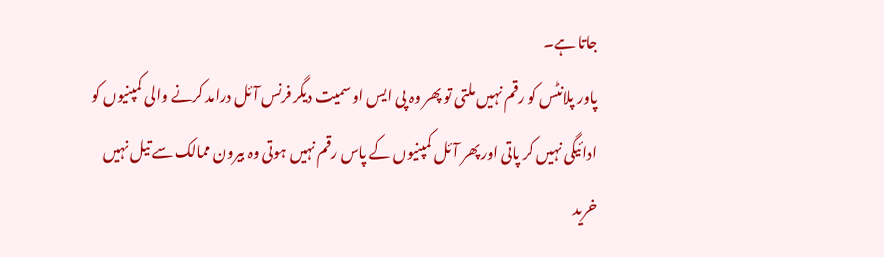جاتا ہے۔
پاور پلانٹس کو رقم نہیں ملتی تو پھر وہ پی ایس او سمیت دیگر فرنس آئل درامد کرنے والی کمپنیوں کو ادائیگی نہیں کر پاتی اور پھر آئل کمپنیوں کے پاس رقم نہیں ہوتی وہ بیرون ممالک سے تیل نہیں خرید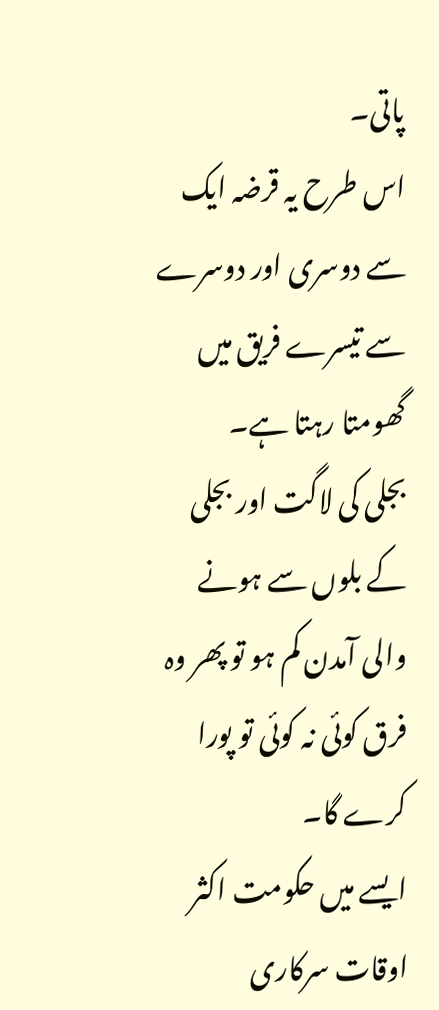پاتی۔
اس طرح یہ قرضہ ایک سے دوسری اور دوسرے سے تیسرے فریق میں گھومتا رہتا ہے۔
بجلی کی لاگت اور بجلی کے بلوں سے ہونے والی آمدن کم ہو تو پھر وہ فرق کوئی نہ کوئی تو پورا کرے گا۔
ایسے میں حکومت اکثر اوقات سرکاری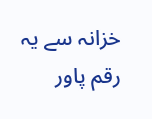خزانہ سے یہ رقم پاور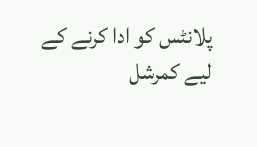پلانٹس کو ادا کرنے کے لیے کمرشل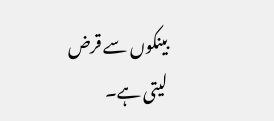بینکوں سے قرض لیتی ہے۔